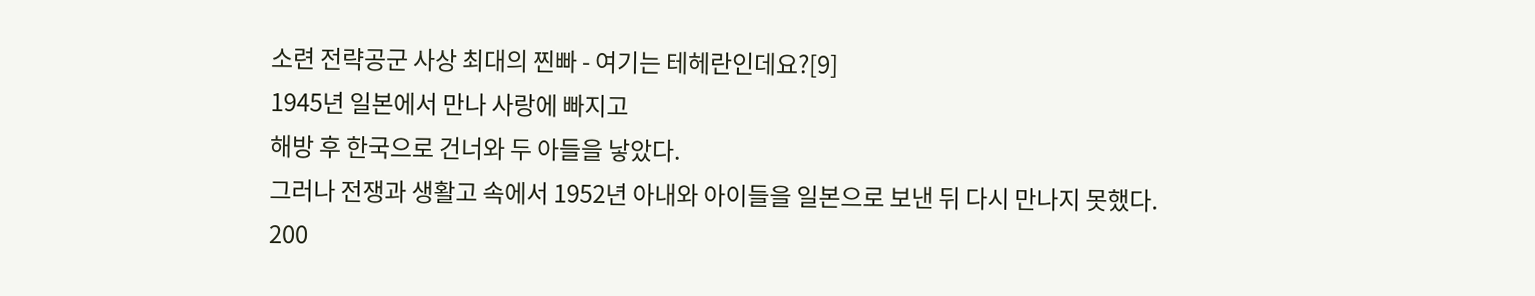소련 전략공군 사상 최대의 찐빠 - 여기는 테헤란인데요?[9]
1945년 일본에서 만나 사랑에 빠지고
해방 후 한국으로 건너와 두 아들을 낳았다.
그러나 전쟁과 생활고 속에서 1952년 아내와 아이들을 일본으로 보낸 뒤 다시 만나지 못했다.
200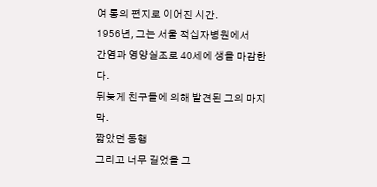여 통의 편지로 이어진 시간.
1956년, 그는 서울 적십자병원에서
간염과 영양실조로 40세에 생을 마감한다.
뒤늦게 친구들에 의해 발견된 그의 마지막.
짧았던 동행
그리고 너무 길었을 그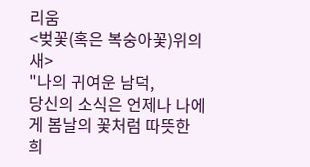리움
<벚꽃(혹은 복숭아꽃)위의 새>
"나의 귀여운 남덕,
당신의 소식은 언제나 나에게 봄날의 꽃처럼 따뜻한 희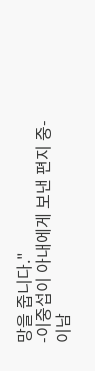망을 줍니다."
-이중섭이 아내에게 보낸 편지 중-
이남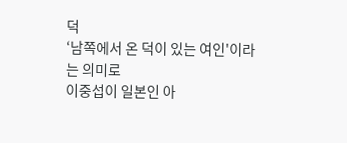덕
‘남쪽에서 온 덕이 있는 여인'이라는 의미로
이중섭이 일본인 아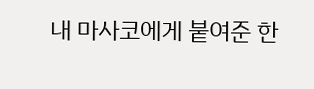내 마사코에게 붙여준 한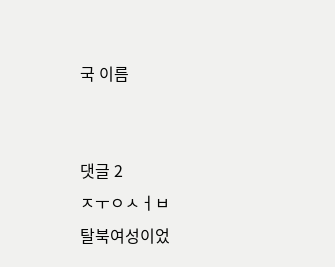국 이름


댓글 2
ㅈㅜㅇㅅㅓㅂ
탈북여성이었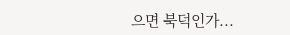으면 북덕인가...